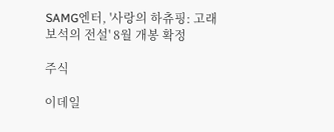SAMG엔터, '사랑의 하츄핑: 고래보석의 전설' 8월 개봉 확정

주식

이데일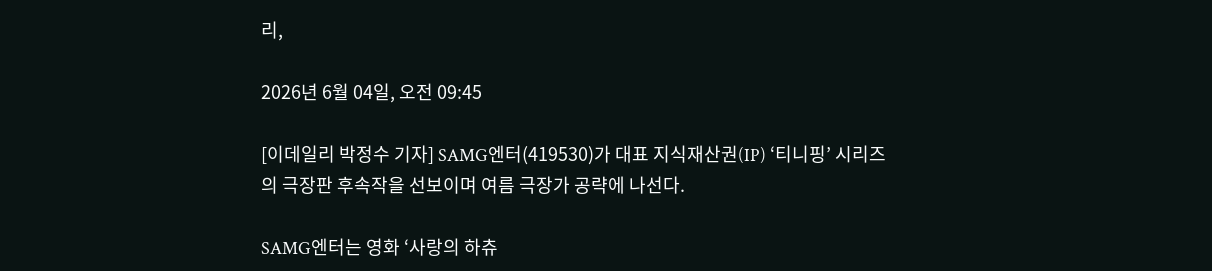리,

2026년 6월 04일, 오전 09:45

[이데일리 박정수 기자] SAMG엔터(419530)가 대표 지식재산권(IP) ‘티니핑’ 시리즈의 극장판 후속작을 선보이며 여름 극장가 공략에 나선다.

SAMG엔터는 영화 ‘사랑의 하츄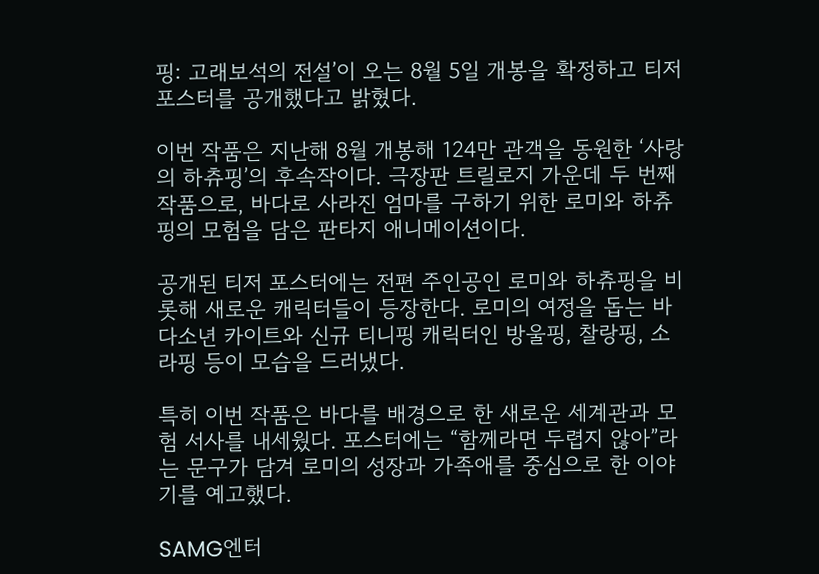핑: 고래보석의 전설’이 오는 8월 5일 개봉을 확정하고 티저 포스터를 공개했다고 밝혔다.

이번 작품은 지난해 8월 개봉해 124만 관객을 동원한 ‘사랑의 하츄핑’의 후속작이다. 극장판 트릴로지 가운데 두 번째 작품으로, 바다로 사라진 엄마를 구하기 위한 로미와 하츄핑의 모험을 담은 판타지 애니메이션이다.

공개된 티저 포스터에는 전편 주인공인 로미와 하츄핑을 비롯해 새로운 캐릭터들이 등장한다. 로미의 여정을 돕는 바다소년 카이트와 신규 티니핑 캐릭터인 방울핑, 찰랑핑, 소라핑 등이 모습을 드러냈다.

특히 이번 작품은 바다를 배경으로 한 새로운 세계관과 모험 서사를 내세웠다. 포스터에는 “함께라면 두렵지 않아”라는 문구가 담겨 로미의 성장과 가족애를 중심으로 한 이야기를 예고했다.

SAMG엔터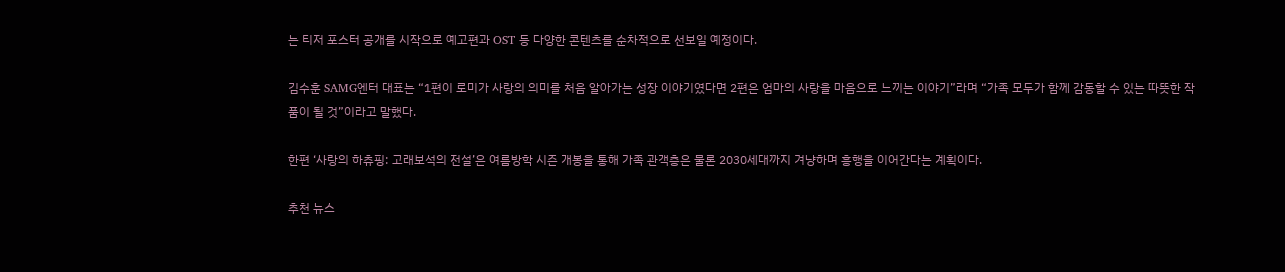는 티저 포스터 공개를 시작으로 예고편과 OST 등 다양한 콘텐츠를 순차적으로 선보일 예정이다.

김수훈 SAMG엔터 대표는 “1편이 로미가 사랑의 의미를 처음 알아가는 성장 이야기였다면 2편은 엄마의 사랑을 마음으로 느끼는 이야기”라며 “가족 모두가 함께 감동할 수 있는 따뜻한 작품이 될 것”이라고 말했다.

한편 ‘사랑의 하츄핑: 고래보석의 전설’은 여름방학 시즌 개봉을 통해 가족 관객층은 물론 2030세대까지 겨냥하며 흥행을 이어간다는 계획이다.

추천 뉴스